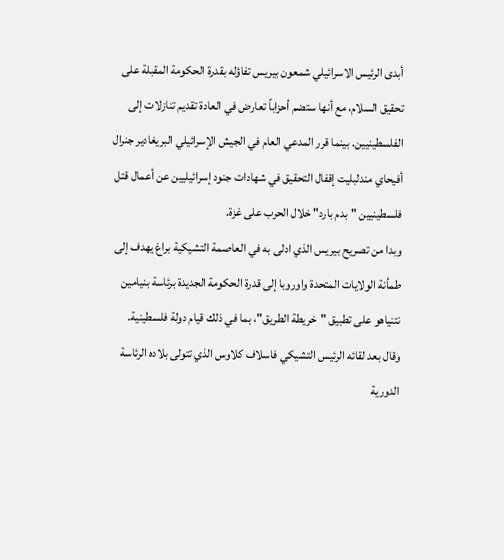أبدى الرئيس الاسرائيلي شمعون بيريس تفاؤله بقدرة الحكومة المقبلة على تحقيق السلام، مع أنها ستضم أحزاباً تعارض في العادة تقديم تنازلات إلى الفلسطينيين. بينما قرر المدعي العام في الجيش الإسرائيلي البريغادير جنرال أفيحاي مندلبليت إقفال التحقيق في شهادات جنود إسرائيليين عن أعمال قتل فلسطينيين "بدم بارد" خلال الحرب على غزة.
وبدا من تصريح بيريس الذي ادلى به في العاصمة التشيكية براغ يهدف إلى طمأنة الولايات المتحدة واوروبا إلى قدرة الحكومة الجديدة برئاسة بنيامين نتنياهو على تطبيق "خريطة الطريق"، بما في ذلك قيام دولة فلسطينية.
وقال بعد لقائه الرئيس التشيكي فاسلاف كلاوس الذي تتولى بلاده الرئاسة الدورية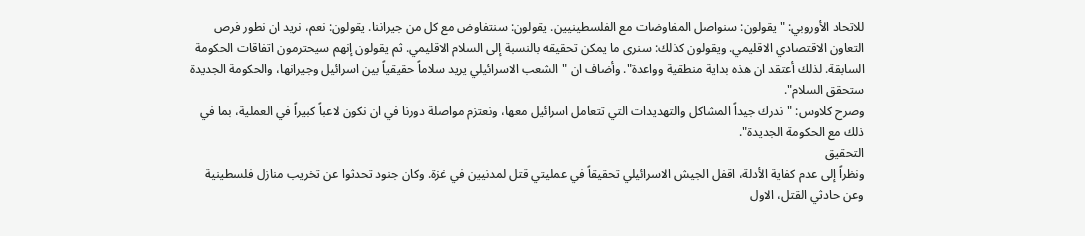للاتحاد الأوروبي: "يقولون: سنواصل المفاوضات مع الفلسطينيين. يقولون: سنتفاوض مع كل من جيراننا. يقولون: نعم، نريد ان نطور فرص التعاون الاقتصادي الاقليمي. ويقولون كذلك: سنرى ما يمكن تحقيقه بالنسبة إلى السلام الاقليمي. ثم يقولون إنهم سيحترمون اتفاقات الحكومة السابقة. لذلك أعتقد ان هذه بداية منطقية وواعدة". وأضاف ان "الشعب الاسرائيلي يريد سلاماً حقيقياً بين اسرائيل وجيرانها، والحكومة الجديدة ستحقق السلام".
وصرح كلاوس: "ندرك جيداً المشاكل والتهديدات التي تتعامل اسرائيل معها، ونعتزم مواصلة دورنا في ان نكون لاعباً كبيراً في العملية، بما في ذلك مع الحكومة الجديدة".
التحقيق
ونظراً إلى عدم كفاية الأدلة، اقفل الجيش الاسرائيلي تحقيقاً في عمليتي قتل لمدنيين في غزة. وكان جنود تحدثوا عن تخريب منازل فلسطينية وعن حادثي القتل، الاول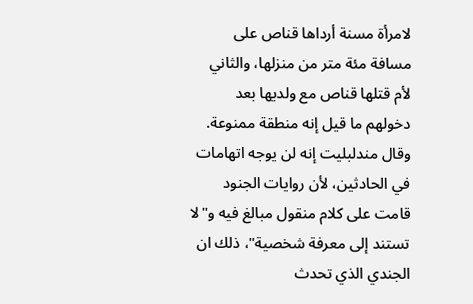لامرأة مسنة أرداها قناص على مسافة مئة متر من منزلها، والثاني لأم قتلها قناص مع ولديها بعد دخولهم ما قيل إنه منطقة ممنوعة.
وقال مندلبليت إنه لن يوجه اتهامات في الحادثين، لأن روايات الجنود قامت على كلام منقول مبالغ فيه و"لا تستند إلى معرفة شخصية"، ذلك ان الجندي الذي تحدث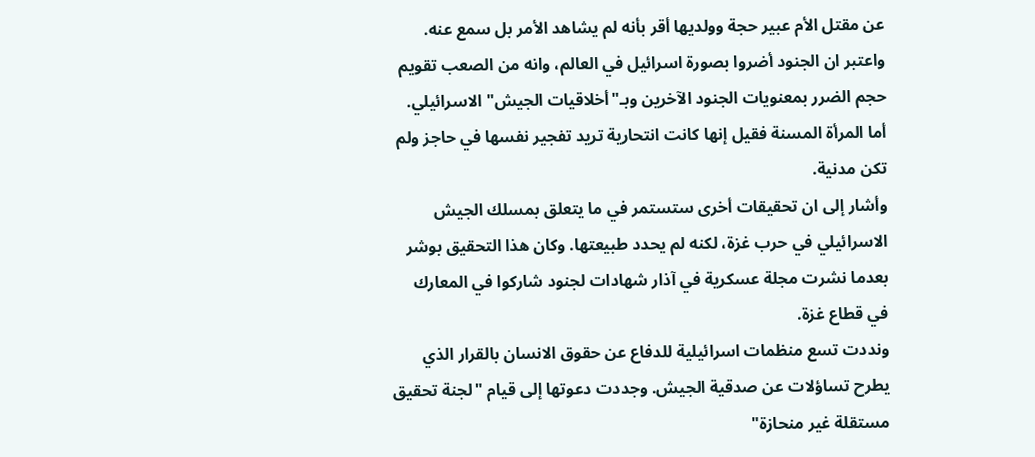عن مقتل الأم عبير حجة وولديها أقر بأنه لم يشاهد الأمر بل سمع عنه.
واعتبر ان الجنود أضروا بصورة اسرائيل في العالم، وانه من الصعب تقويم حجم الضرر بمعنويات الجنود الآخرين وبـ"أخلاقيات الجيش" الاسرائيلي. أما المرأة المسنة فقيل إنها كانت انتحارية تريد تفجير نفسها في حاجز ولم تكن مدنية.
وأشار إلى ان تحقيقات أخرى ستستمر في ما يتعلق بمسلك الجيش الاسرائيلي في حرب غزة، لكنه لم يحدد طبيعتها. وكان هذا التحقيق بوشر بعدما نشرت مجلة عسكرية في آذار شهادات لجنود شاركوا في المعارك في قطاع غزة.
ونددت تسع منظمات اسرائيلية للدفاع عن حقوق الانسان بالقرار الذي يطرح تساؤلات عن صدقية الجيش. وجددت دعوتها إلى قيام "لجنة تحقيق مستقلة غير منحازة"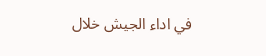في اداء الجيش خلال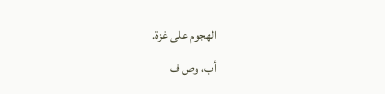الهجوم على غزة.
أب، وص ف